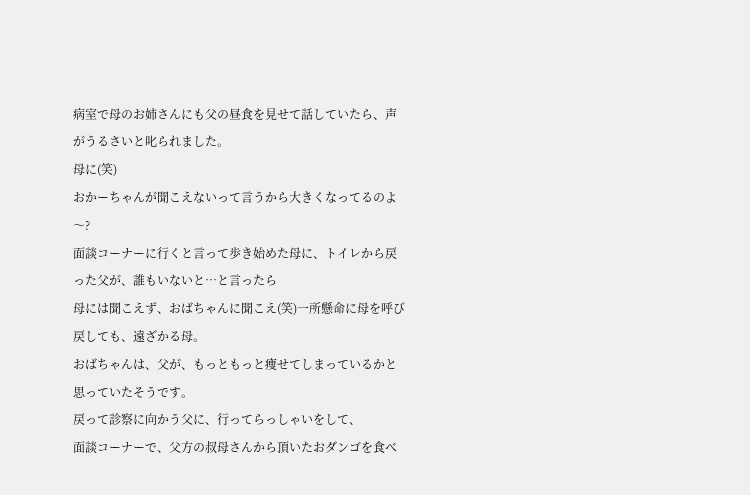病室で母のお姉さんにも父の昼食を見せて話していたら、声がうるさいと叱られました。
母に(笑)
おかーちゃんが聞こえないって言うから大きくなってるのよ〜?
面談コーナーに行くと言って歩き始めた母に、トイレから戻った父が、誰もいないと…と言ったら
母には聞こえず、おばちゃんに聞こえ(笑)一所懸命に母を呼び戻しても、遠ざかる母。
おばちゃんは、父が、もっともっと痩せてしまっているかと思っていたそうです。
戻って診察に向かう父に、行ってらっしゃいをして、
面談コーナーで、父方の叔母さんから頂いたおダンゴを食べ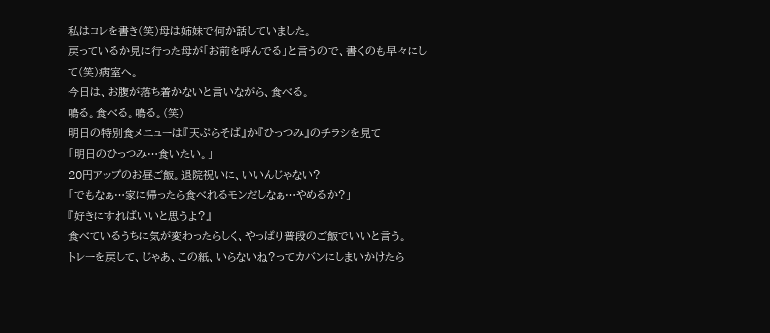私はコレを書き(笑)母は姉妹で何か話していました。
戻っているか見に行った母が「お前を呼んでる」と言うので、書くのも早々にして(笑)病室へ。
今日は、お腹が落ち着かないと言いながら、食べる。
鳴る。食べる。鳴る。(笑)
明日の特別食メニューは『天ぷらそば』か『ひっつみ』のチラシを見て
「明日のひっつみ…食いたい。」
20円アップのお昼ご飯。退院祝いに、いいんじゃない?
「でもなぁ…家に帰ったら食べれるモンだしなぁ…やめるか?」
『好きにすればいいと思うよ?』
食べているうちに気が変わったらしく、やっぱり普段のご飯でいいと言う。
トレーを戻して、じゃあ、この紙、いらないね?ってカバンにしまいかけたら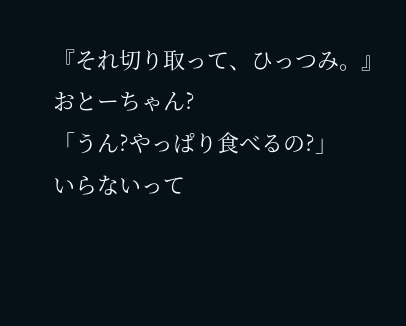『それ切り取って、ひっつみ。』
おとーちゃん?
「うん?やっぱり食べるの?」
いらないって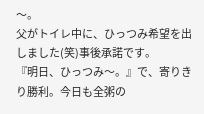〜。
父がトイレ中に、ひっつみ希望を出しました(笑)事後承諾です。
『明日、ひっつみ〜。』で、寄りきり勝利。今日も全粥の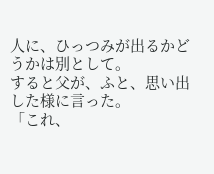人に、ひっつみが出るかどうかは別として。
すると父が、ふと、思い出した様に言った。
「これ、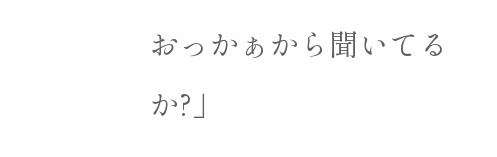おっかぁから聞いてるか?」